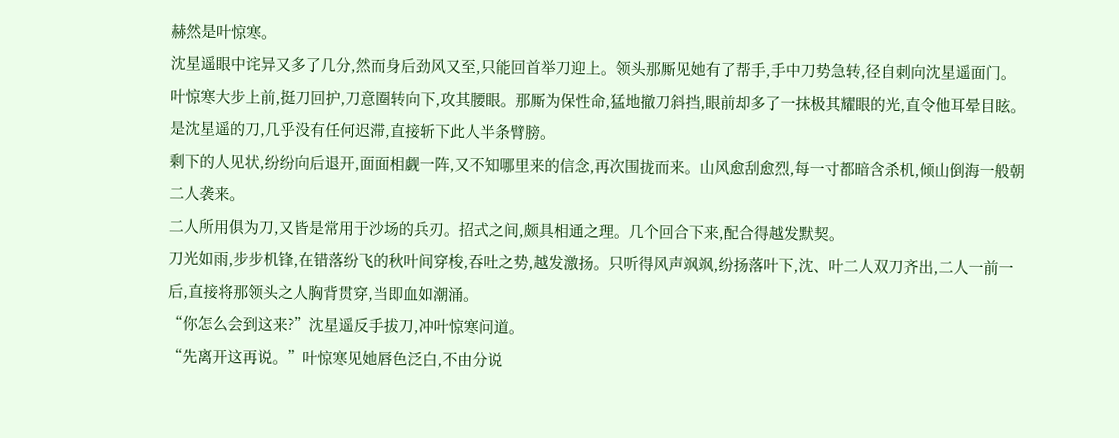赫然是叶惊寒。
沈星遥眼中诧异又多了几分,然而身后劲风又至,只能回首举刀迎上。领头那厮见她有了帮手,手中刀势急转,径自刺向沈星遥面门。
叶惊寒大步上前,挺刀回护,刀意圈转向下,攻其腰眼。那厮为保性命,猛地撤刀斜挡,眼前却多了一抹极其耀眼的光,直令他耳晕目眩。
是沈星遥的刀,几乎没有任何迟滞,直接斩下此人半条臂膀。
剩下的人见状,纷纷向后退开,面面相觑一阵,又不知哪里来的信念,再次围拢而来。山风愈刮愈烈,每一寸都暗含杀机,倾山倒海一般朝二人袭来。
二人所用俱为刀,又皆是常用于沙场的兵刃。招式之间,颇具相通之理。几个回合下来,配合得越发默契。
刀光如雨,步步机锋,在错落纷飞的秋叶间穿梭,吞吐之势,越发激扬。只听得风声飒飒,纷扬落叶下,沈、叶二人双刀齐出,二人一前一后,直接将那领头之人胸背贯穿,当即血如潮涌。
“你怎么会到这来?”沈星遥反手拔刀,冲叶惊寒问道。
“先离开这再说。”叶惊寒见她唇色泛白,不由分说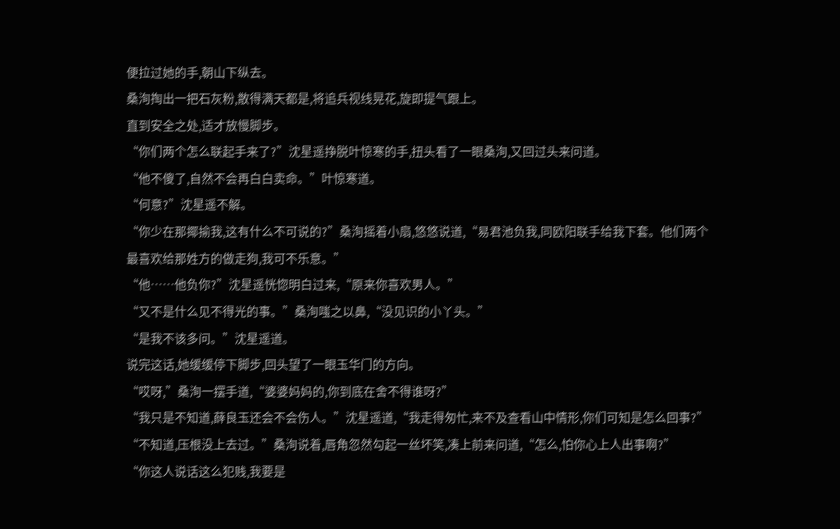便拉过她的手,朝山下纵去。
桑洵掏出一把石灰粉,散得满天都是,将追兵视线晃花,旋即提气跟上。
直到安全之处,适才放慢脚步。
“你们两个怎么联起手来了?”沈星遥挣脱叶惊寒的手,扭头看了一眼桑洵,又回过头来问道。
“他不傻了,自然不会再白白卖命。”叶惊寒道。
“何意?”沈星遥不解。
“你少在那揶揄我,这有什么不可说的?”桑洵摇着小扇,悠悠说道,“易君池负我,同欧阳联手给我下套。他们两个最喜欢给那姓方的做走狗,我可不乐意。”
“他……他负你?”沈星遥恍惚明白过来,“原来你喜欢男人。”
“又不是什么见不得光的事。”桑洵嗤之以鼻,“没见识的小丫头。”
“是我不该多问。”沈星遥道。
说完这话,她缓缓停下脚步,回头望了一眼玉华门的方向。
“哎呀,”桑洵一摆手道,“婆婆妈妈的,你到底在舍不得谁呀?”
“我只是不知道,薛良玉还会不会伤人。”沈星遥道,“我走得匆忙,来不及查看山中情形,你们可知是怎么回事?”
“不知道,压根没上去过。”桑洵说着,唇角忽然勾起一丝坏笑,凑上前来问道,“怎么,怕你心上人出事啊?”
“你这人说话这么犯贱,我要是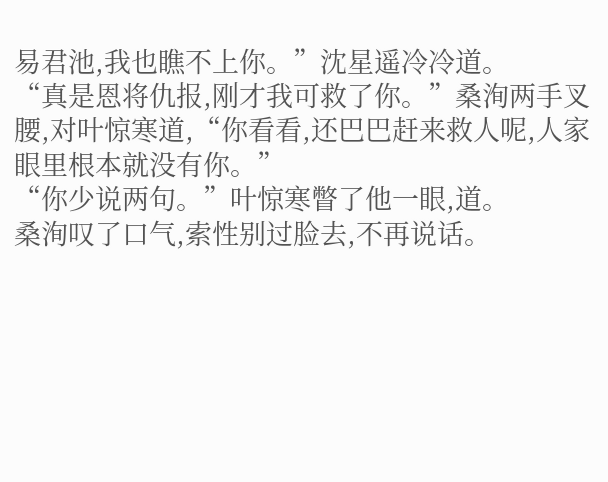易君池,我也瞧不上你。”沈星遥冷冷道。
“真是恩将仇报,刚才我可救了你。”桑洵两手叉腰,对叶惊寒道,“你看看,还巴巴赶来救人呢,人家眼里根本就没有你。”
“你少说两句。”叶惊寒瞥了他一眼,道。
桑洵叹了口气,索性别过脸去,不再说话。